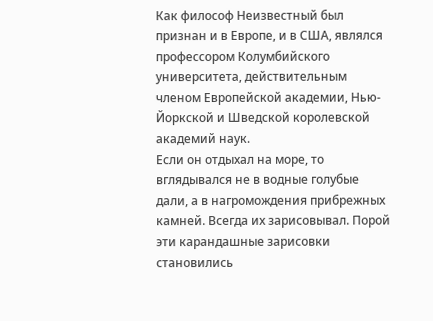Как философ Неизвестный был признан и в Европе, и в США, являлся профессором Колумбийского университета, действительным членом Европейской академии, Нью-Йоркской и Шведской королевской академий наук.
Если он отдыхал на море, то вглядывался не в водные голубые дали, а в нагромождения прибрежных камней. Всегда их зарисовывал. Порой эти карандашные зарисовки становились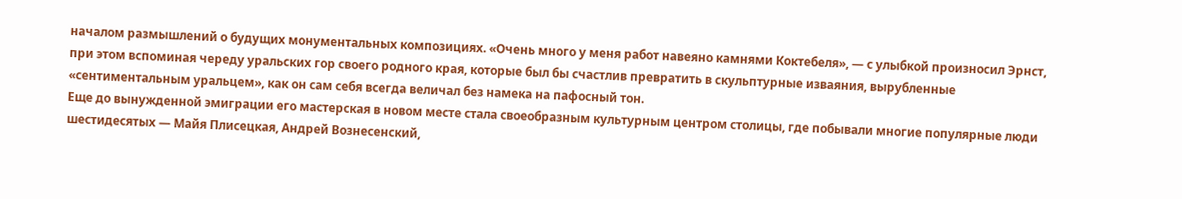началом размышлений о будущих монументальных композициях. «Очень много у меня работ навеяно камнями Коктебеля», — с улыбкой произносил Эрнст, при этом вспоминая череду уральских гор своего родного края, которые был бы счастлив превратить в скульптурные изваяния, вырубленные «сентиментальным уральцем», как он сам себя всегда величал без намека на пафосный тон.
Еще до вынужденной эмиграции его мастерская в новом месте стала своеобразным культурным центром столицы, где побывали многие популярные люди шестидесятых — Майя Плисецкая, Андрей Вознесенский,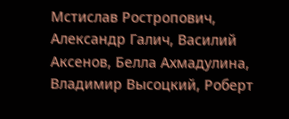Мстислав Ростропович, Александр Галич, Василий Аксенов, Белла Ахмадулина, Владимир Высоцкий, Роберт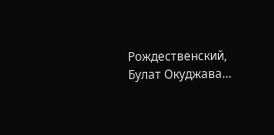Рождественский, Булат Окуджава…